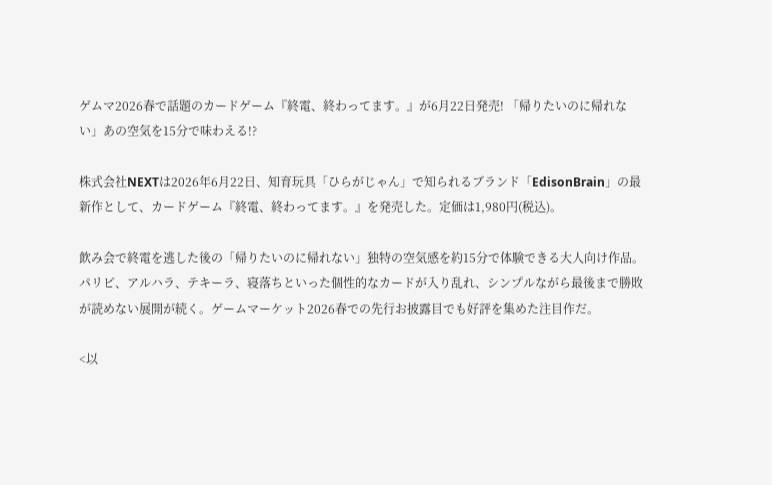ゲムマ2026春で話題のカードゲーム『終電、終わってます。』が6月22日発売! 「帰りたいのに帰れない」あの空気を15分で味わえる!?

株式会社NEXTは2026年6月22日、知育玩具「ひらがじゃん」で知られるブランド「EdisonBrain」の最新作として、カードゲーム『終電、終わってます。』を発売した。定価は1,980円(税込)。

飲み会で終電を逃した後の「帰りたいのに帰れない」独特の空気感を約15分で体験できる大人向け作品。パリピ、アルハラ、テキーラ、寝落ちといった個性的なカードが入り乱れ、シンプルながら最後まで勝敗が読めない展開が続く。ゲームマーケット2026春での先行お披露目でも好評を集めた注目作だ。

<以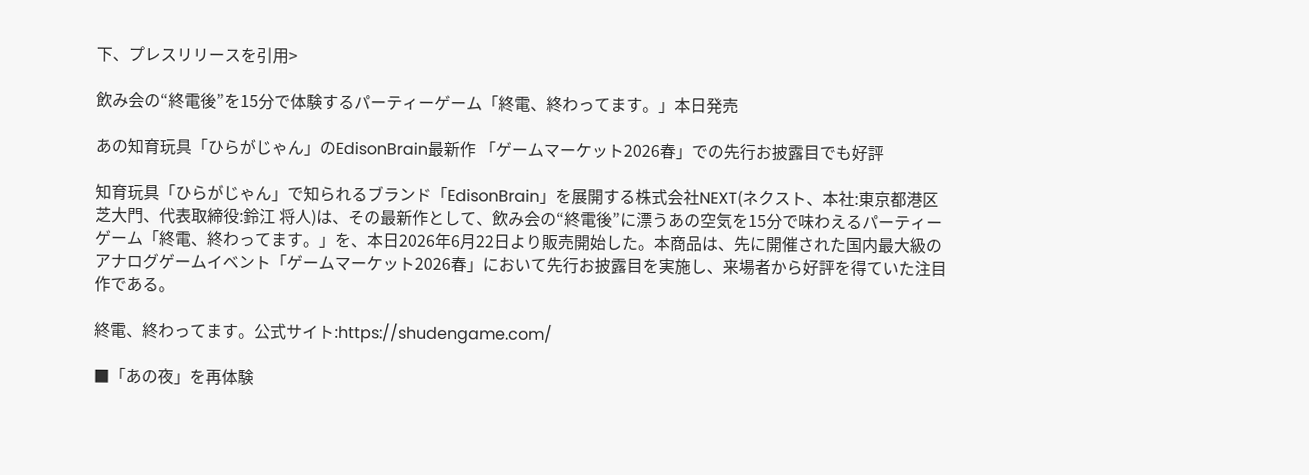下、プレスリリースを引用>

飲み会の“終電後”を15分で体験するパーティーゲーム「終電、終わってます。」本日発売

あの知育玩具「ひらがじゃん」のEdisonBrain最新作 「ゲームマーケット2026春」での先行お披露目でも好評

知育玩具「ひらがじゃん」で知られるブランド「EdisonBrain」を展開する株式会社NEXT(ネクスト、本社:東京都港区芝大門、代表取締役:鈴江 将人)は、その最新作として、飲み会の“終電後”に漂うあの空気を15分で味わえるパーティーゲーム「終電、終わってます。」を、本日2026年6月22日より販売開始した。本商品は、先に開催された国内最大級のアナログゲームイベント「ゲームマーケット2026春」において先行お披露目を実施し、来場者から好評を得ていた注目作である。

終電、終わってます。公式サイト:https://shudengame.com/

■「あの夜」を再体験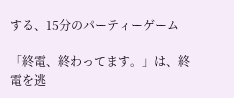する、15分のパーティーゲーム

「終電、終わってます。」は、終電を逃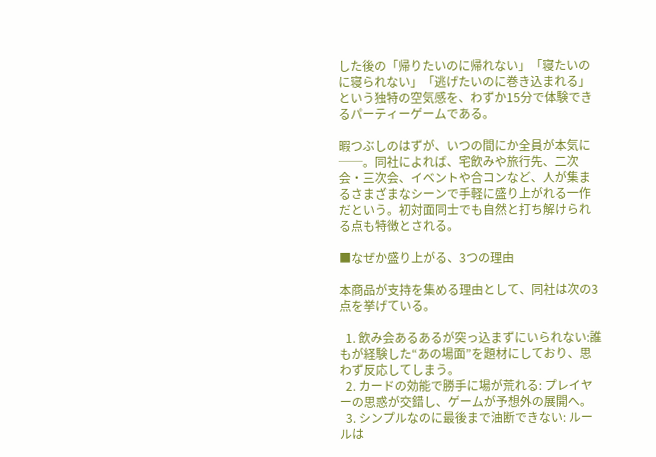した後の「帰りたいのに帰れない」「寝たいのに寝られない」「逃げたいのに巻き込まれる」という独特の空気感を、わずか15分で体験できるパーティーゲームである。

暇つぶしのはずが、いつの間にか全員が本気に──。同社によれば、宅飲みや旅行先、二次会・三次会、イベントや合コンなど、人が集まるさまざまなシーンで手軽に盛り上がれる一作だという。初対面同士でも自然と打ち解けられる点も特徴とされる。

■なぜか盛り上がる、3つの理由

本商品が支持を集める理由として、同社は次の3点を挙げている。

  1. 飲み会あるあるが突っ込まずにいられない:誰もが経験した“あの場面”を題材にしており、思わず反応してしまう。
  2. カードの効能で勝手に場が荒れる: プレイヤーの思惑が交錯し、ゲームが予想外の展開へ。
  3. シンプルなのに最後まで油断できない: ルールは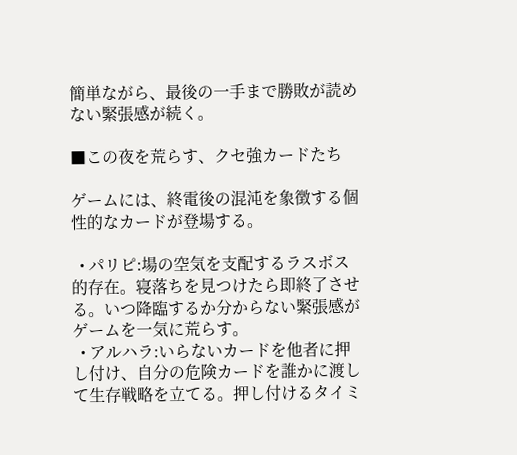簡単ながら、最後の一手まで勝敗が読めない緊張感が続く。

■この夜を荒らす、クセ強カードたち

ゲームには、終電後の混沌を象徴する個性的なカードが登場する。

  • パリピ:場の空気を支配するラスボス的存在。寝落ちを見つけたら即終了させる。いつ降臨するか分からない緊張感がゲームを一気に荒らす。
  • アルハラ:いらないカードを他者に押し付け、自分の危険カードを誰かに渡して生存戦略を立てる。押し付けるタイミ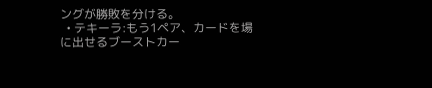ングが勝敗を分ける。
  • テキーラ:もう1ペア、カードを場に出せるブーストカー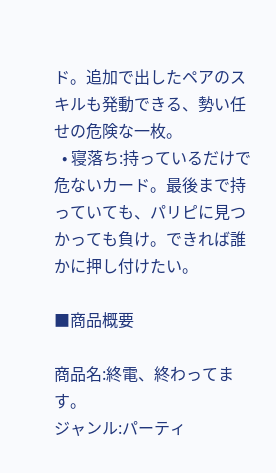ド。追加で出したペアのスキルも発動できる、勢い任せの危険な一枚。
  • 寝落ち:持っているだけで危ないカード。最後まで持っていても、パリピに見つかっても負け。できれば誰かに押し付けたい。

■商品概要

商品名:終電、終わってます。
ジャンル:パーティ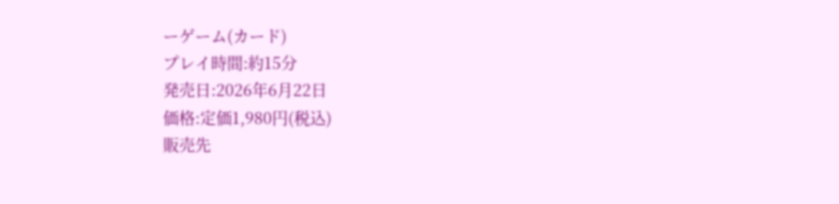ーゲーム(カード)
プレイ時間:約15分
発売日:2026年6月22日
価格:定価1,980円(税込)
販売先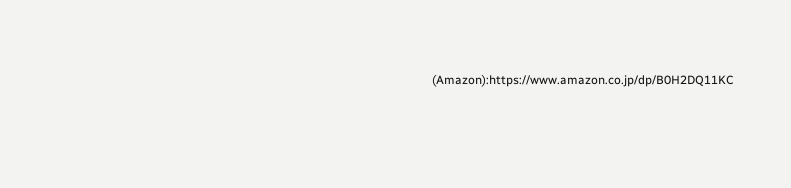(Amazon):https://www.amazon.co.jp/dp/B0H2DQ11KC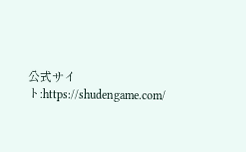公式サイト:https://shudengame.com/